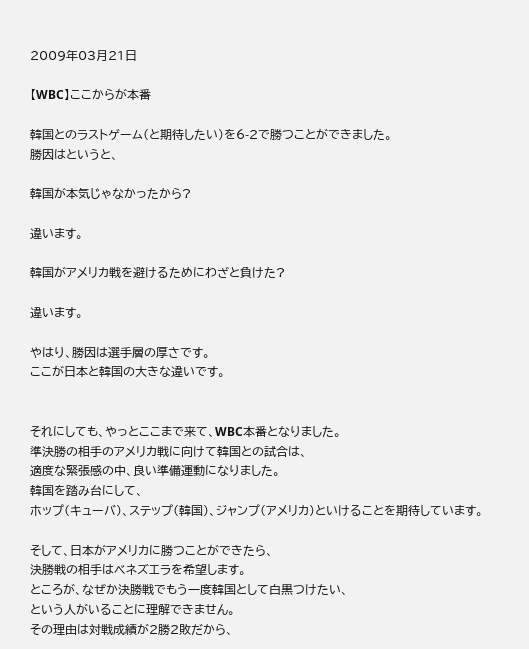2009年03月21日

【WBC】ここからが本番

韓国とのラストゲーム(と期待したい)を6-2で勝つことができました。
勝因はというと、

韓国が本気じゃなかったから?

違います。

韓国がアメリカ戦を避けるためにわざと負けた?

違います。

やはり、勝因は選手層の厚さです。
ここが日本と韓国の大きな違いです。


それにしても、やっとここまで来て、WBC本番となりました。
準決勝の相手のアメリカ戦に向けて韓国との試合は、
適度な緊張感の中、良い準備運動になりました。
韓国を踏み台にして、
ホップ(キューバ)、ステップ(韓国)、ジャンプ(アメリカ)といけることを期待しています。

そして、日本がアメリカに勝つことができたら、
決勝戦の相手はベネズエラを希望します。
ところが、なぜか決勝戦でもう一度韓国として白黒つけたい、
という人がいることに理解できません。
その理由は対戦成績が2勝2敗だから、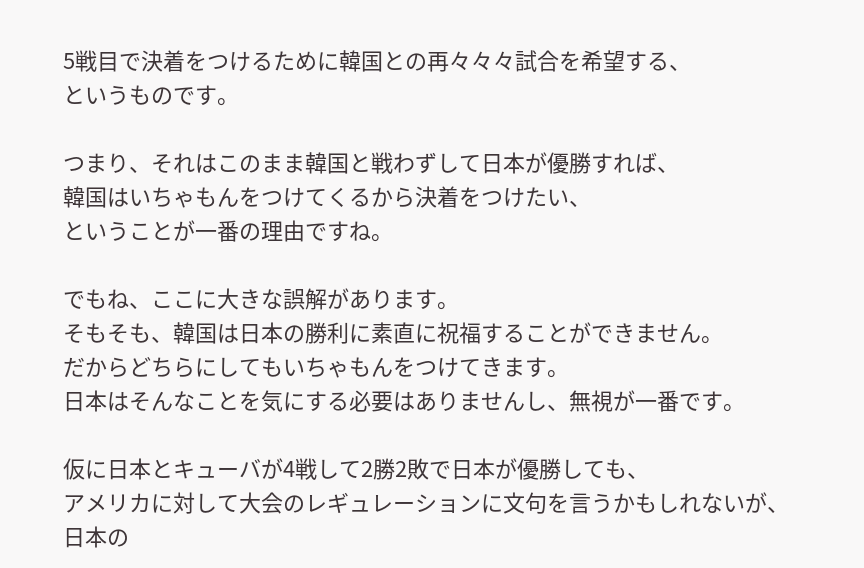5戦目で決着をつけるために韓国との再々々々試合を希望する、
というものです。

つまり、それはこのまま韓国と戦わずして日本が優勝すれば、
韓国はいちゃもんをつけてくるから決着をつけたい、
ということが一番の理由ですね。

でもね、ここに大きな誤解があります。
そもそも、韓国は日本の勝利に素直に祝福することができません。
だからどちらにしてもいちゃもんをつけてきます。
日本はそんなことを気にする必要はありませんし、無視が一番です。

仮に日本とキューバが4戦して2勝2敗で日本が優勝しても、
アメリカに対して大会のレギュレーションに文句を言うかもしれないが、
日本の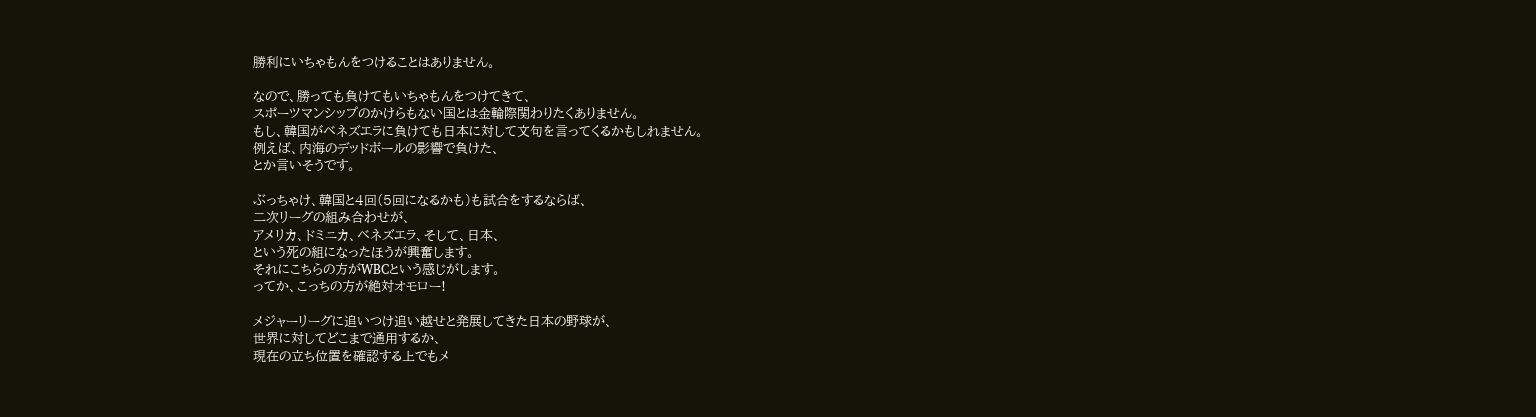勝利にいちゃもんをつけることはありません。

なので、勝っても負けてもいちゃもんをつけてきて、
スポーツマンシップのかけらもない国とは金輪際関わりたくありません。
もし、韓国がベネズエラに負けても日本に対して文句を言ってくるかもしれません。
例えば、内海のデッドボールの影響で負けた、
とか言いそうです。

ぶっちゃけ、韓国と4回(5回になるかも)も試合をするならば、
二次リーグの組み合わせが、
アメリカ、ドミニカ、ベネズエラ、そして、日本、
という死の組になったほうが興奮します。
それにこちらの方がWBCという感じがします。
ってか、こっちの方が絶対オモロー!

メジャーリーグに追いつけ追い越せと発展してきた日本の野球が、
世界に対してどこまで通用するか、
現在の立ち位置を確認する上でもメ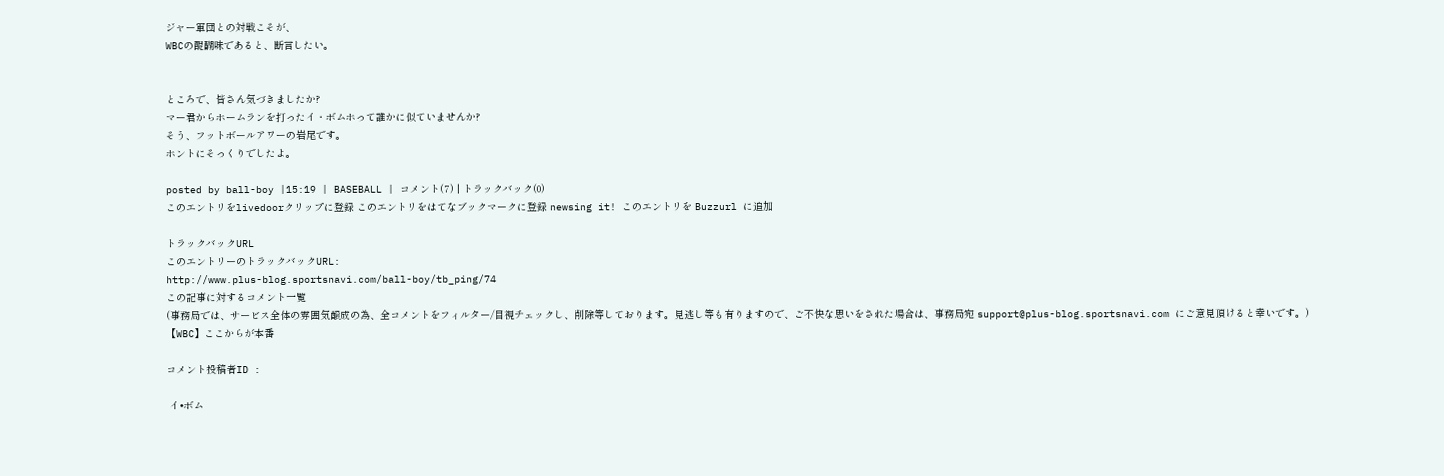ジャー軍団との対戦こそが、
WBCの醍醐味であると、断言したい。


ところで、皆さん気づきましたか?
マー君からホームランを打ったイ・ボムホって誰かに似ていませんか?
そう、フットボールアワーの岩尾です。
ホントにそっくりでしたよ。

posted by ball-boy |15:19 | BASEBALL | コメント(7) | トラックバック(0)
このエントリをlivedoorクリップに登録 このエントリをはてなブックマークに登録 newsing it! このエントリを Buzzurl に追加

トラックバックURL
このエントリーのトラックバックURL:
http://www.plus-blog.sportsnavi.com/ball-boy/tb_ping/74
この記事に対するコメント一覧
(事務局では、サービス全体の雰囲気醸成の為、全コメントをフィルター/目視チェックし、削除等しております。見逃し等も有りますので、ご不快な思いをされた場合は、事務局宛 support@plus-blog.sportsnavi.com にご意見頂けると幸いです。)
【WBC】ここからが本番

コメント投稿者ID :

 イ•ボム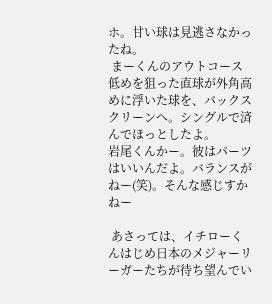ホ。甘い球は見逃さなかったね。
 まーくんのアウトコース低めを狙った直球が外角高めに浮いた球を、バックスクリーンへ。シングルで済んでほっとしたよ。
岩尾くんかー。彼はパーツはいいんだよ。バランスがねー(笑)。そんな感じすかねー

 あさっては、イチローくんはじめ日本のメジャーリーガーたちが待ち望んでい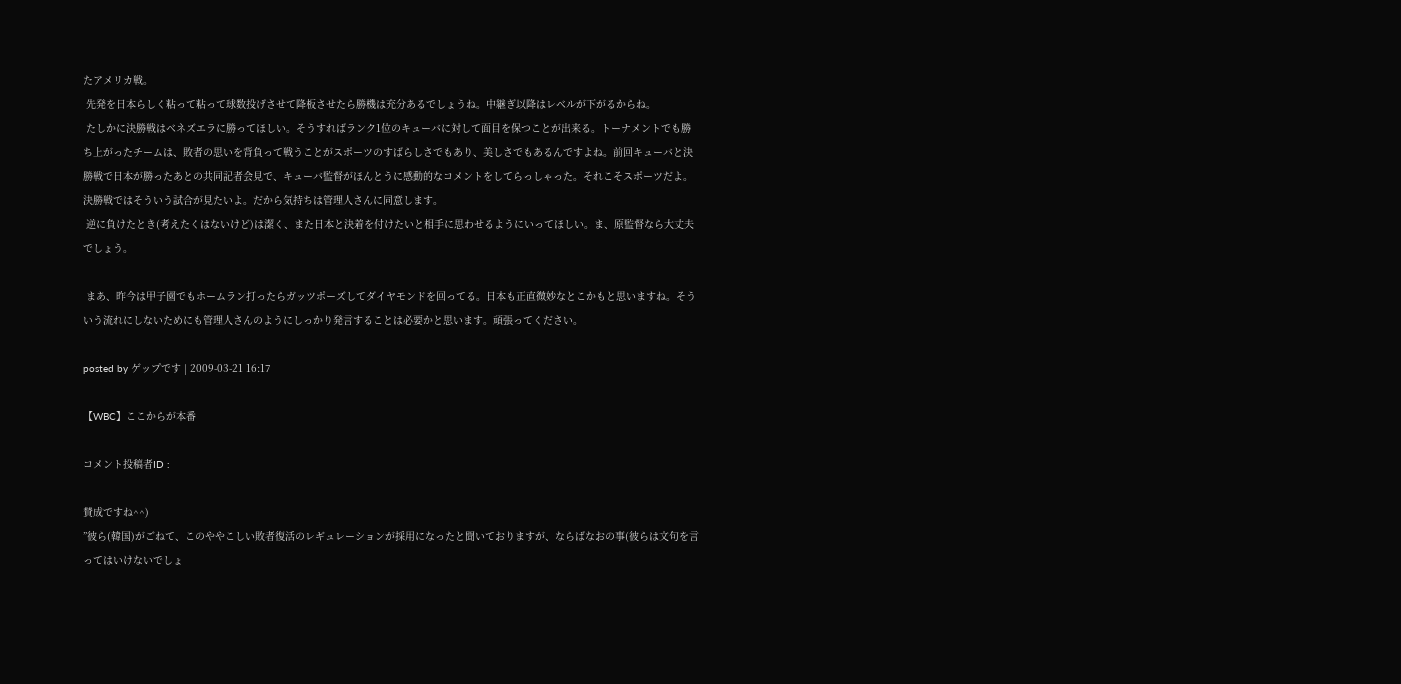たアメリカ戦。
 先発を日本らしく粘って粘って球数投げさせて降板させたら勝機は充分あるでしょうね。中継ぎ以降はレベルが下がるからね。
 たしかに決勝戦はベネズエラに勝ってほしい。そうすればランク1位のキューバに対して面目を保つことが出来る。トーナメントでも勝ち上がったチームは、敗者の思いを背負って戦うことがスポーツのすばらしさでもあり、美しさでもあるんですよね。前回キューバと決勝戦で日本が勝ったあとの共同記者会見で、キューバ監督がほんとうに感動的なコメントをしてらっしゃった。それこそスポーツだよ。決勝戦ではそういう試合が見たいよ。だから気持ちは管理人さんに同意します。
 逆に負けたとき(考えたくはないけど)は潔く、また日本と決着を付けたいと相手に思わせるようにいってほしい。ま、原監督なら大丈夫でしょう。

 まあ、昨今は甲子園でもホームラン打ったらガッツポーズしてダイヤモンドを回ってる。日本も正直微妙なとこかもと思いますね。そういう流れにしないためにも管理人さんのようにしっかり発言することは必要かと思います。頑張ってください。

posted by ゲップです | 2009-03-21 16:17

【WBC】ここからが本番

コメント投稿者ID :

賛成ですね^^)
”彼ら(韓国)がごねて、このややこしい敗者復活のレギュレーションが採用になったと聞いておりますが、ならばなおの事(彼らは文句を言ってはいけないでしょ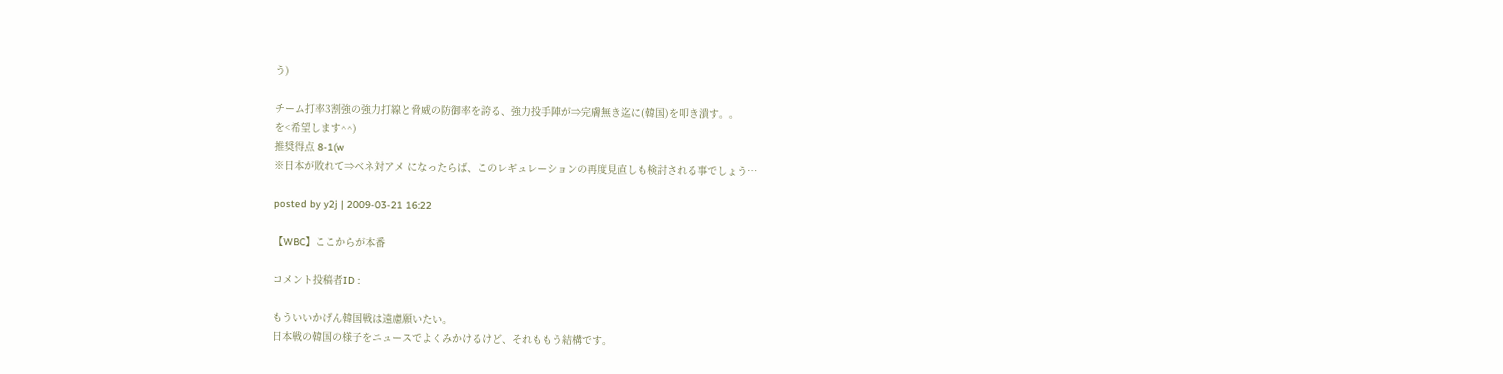う)

チーム打率3割強の強力打線と脅威の防御率を誇る、強力投手陣が⇒完膚無き迄に(韓国)を叩き潰す。。
を<希望します^^)
推奨得点 8-1(w
※日本が敗れて⇒ベネ対アメ になったらば、このレギュレーションの再度見直しも検討される事でしょう…

posted by y2j | 2009-03-21 16:22

【WBC】ここからが本番

コメント投稿者ID :

もういいかげん韓国戦は遠慮願いたい。
日本戦の韓国の様子をニュースでよくみかけるけど、それももう結構です。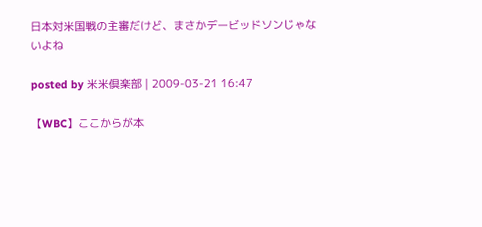日本対米国戦の主審だけど、まさかデービッドソンじゃないよね

posted by 米米倶楽部 | 2009-03-21 16:47

【WBC】ここからが本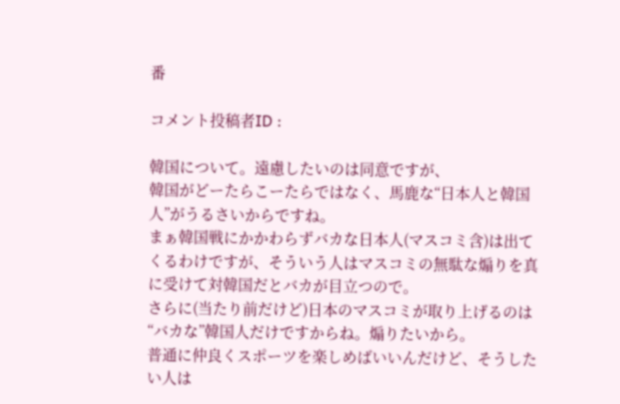番

コメント投稿者ID :

韓国について。遠慮したいのは同意ですが、
韓国がどーたらこーたらではなく、馬鹿な“日本人と韓国人”がうるさいからですね。
まぁ韓国戦にかかわらずバカな日本人(マスコミ含)は出てくるわけですが、そういう人はマスコミの無駄な煽りを真に受けて対韓国だとバカが目立つので。
さらに(当たり前だけど)日本のマスコミが取り上げるのは“バカな”韓国人だけですからね。煽りたいから。
普通に仲良くスポーツを楽しめばいいんだけど、そうしたい人は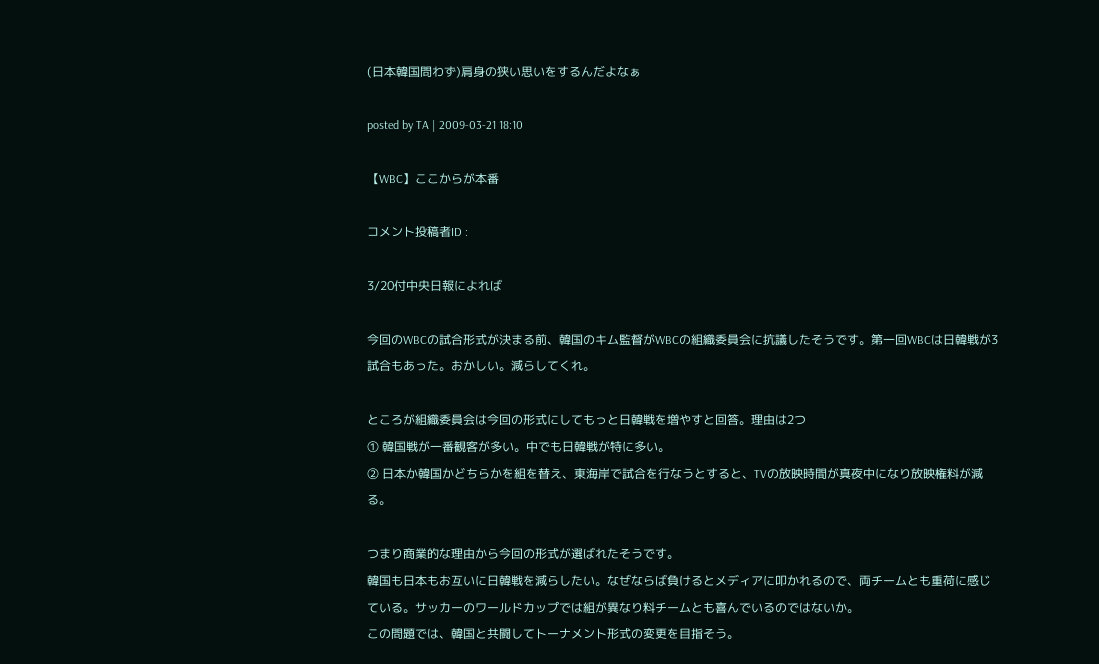(日本韓国問わず)肩身の狭い思いをするんだよなぁ

posted by TA | 2009-03-21 18:10

【WBC】ここからが本番

コメント投稿者ID :

3/20付中央日報によれば

今回のWBCの試合形式が決まる前、韓国のキム監督がWBCの組織委員会に抗議したそうです。第一回WBCは日韓戦が3試合もあった。おかしい。減らしてくれ。

ところが組織委員会は今回の形式にしてもっと日韓戦を増やすと回答。理由は2つ
① 韓国戦が一番観客が多い。中でも日韓戦が特に多い。
② 日本か韓国かどちらかを組を替え、東海岸で試合を行なうとすると、TVの放映時間が真夜中になり放映権料が減る。

つまり商業的な理由から今回の形式が選ばれたそうです。
韓国も日本もお互いに日韓戦を減らしたい。なぜならば負けるとメディアに叩かれるので、両チームとも重荷に感じている。サッカーのワールドカップでは組が異なり料チームとも喜んでいるのではないか。
この問題では、韓国と共闘してトーナメント形式の変更を目指そう。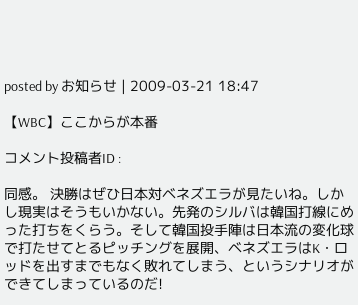posted by お知らせ | 2009-03-21 18:47

【WBC】ここからが本番

コメント投稿者ID :

同感。 決勝はぜひ日本対ベネズエラが見たいね。しかし現実はそうもいかない。先発のシルバは韓国打線にめった打ちをくらう。そして韓国投手陣は日本流の変化球で打たせてとるピッチングを展開、ベネズエラはK・ロッドを出すまでもなく敗れてしまう、というシナリオができてしまっているのだ!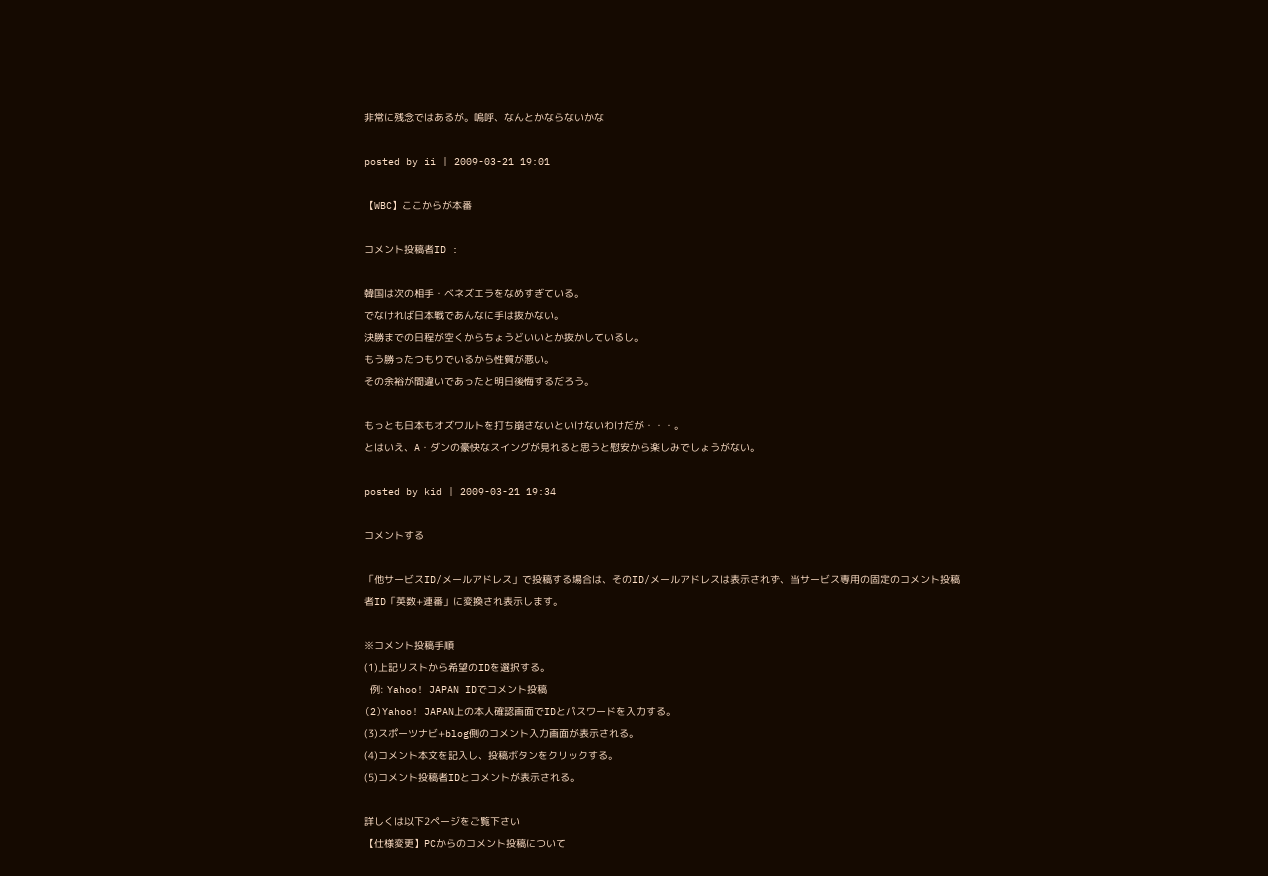非常に残念ではあるが。嗚呼、なんとかならないかな

posted by ii | 2009-03-21 19:01

【WBC】ここからが本番

コメント投稿者ID :

韓国は次の相手・ベネズエラをなめすぎている。
でなければ日本戦であんなに手は抜かない。
決勝までの日程が空くからちょうどいいとか抜かしているし。
もう勝ったつもりでいるから性質が悪い。
その余裕が間違いであったと明日後悔するだろう。

もっとも日本もオズワルトを打ち崩さないといけないわけだが・・・。
とはいえ、A・ダンの豪快なスイングが見れると思うと慰安から楽しみでしょうがない。

posted by kid | 2009-03-21 19:34

コメントする

「他サービスID/メールアドレス」で投稿する場合は、そのID/メールアドレスは表示されず、当サービス専用の固定のコメント投稿者ID「英数+連番」に変換され表示します。

※コメント投稿手順
(1)上記リストから希望のIDを選択する。
  例: Yahoo! JAPAN IDでコメント投稿
(2)Yahoo! JAPAN上の本人確認画面でIDとパスワードを入力する。
(3)スポーツナビ+blog側のコメント入力画面が表示される。
(4)コメント本文を記入し、投稿ボタンをクリックする。
(5)コメント投稿者IDとコメントが表示される。

詳しくは以下2ページをご覧下さい
【仕様変更】PCからのコメント投稿について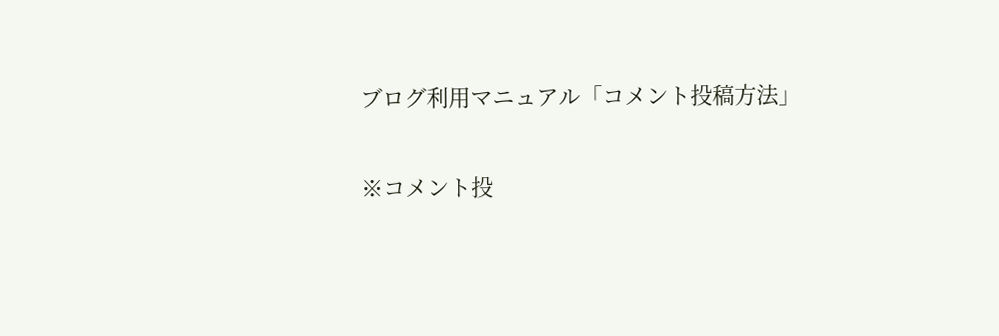ブログ利用マニュアル「コメント投稿方法」

※コメント投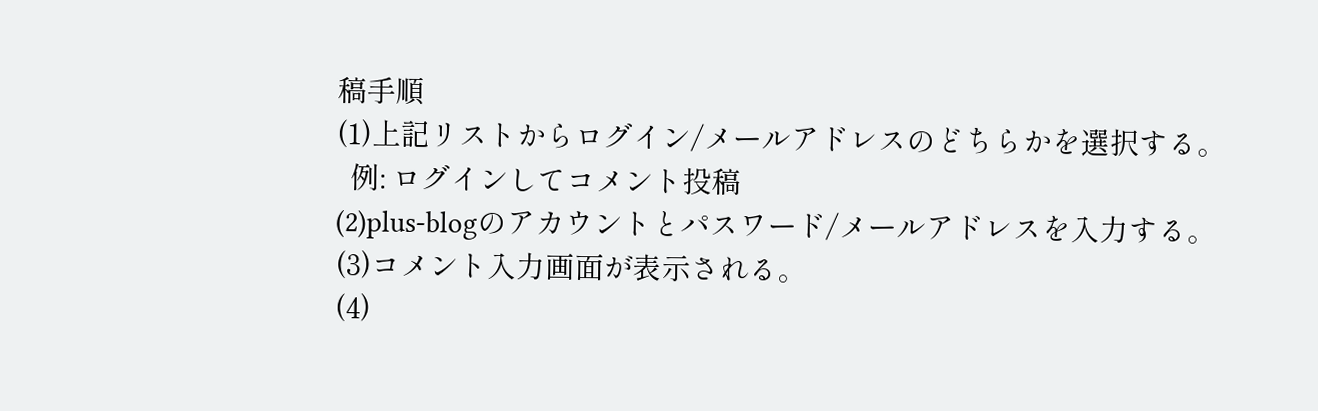稿手順
(1)上記リストからログイン/メールアドレスのどちらかを選択する。
  例: ログインしてコメント投稿
(2)plus-blogのアカウントとパスワード/メールアドレスを入力する。
(3)コメント入力画面が表示される。
(4)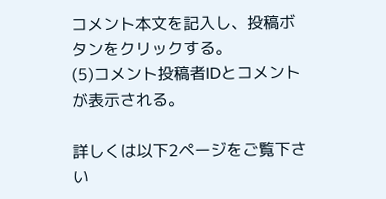コメント本文を記入し、投稿ボタンをクリックする。
(5)コメント投稿者IDとコメントが表示される。

詳しくは以下2ページをご覧下さい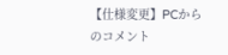【仕様変更】PCからのコメント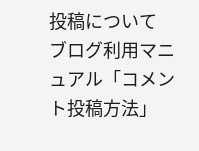投稿について
ブログ利用マニュアル「コメント投稿方法」